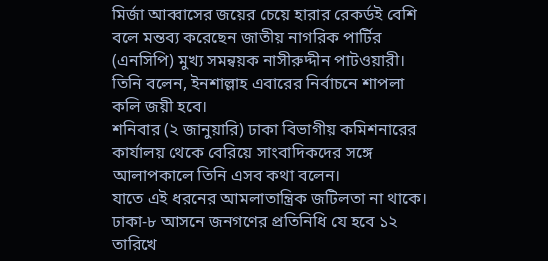মির্জা আব্বাসের জয়ের চেয়ে হারার রেকর্ডই বেশি বলে মন্তব্য করেছেন জাতীয় নাগরিক পার্টির (এনসিপি) মুখ্য সমন্বয়ক নাসীরুদ্দীন পাটওয়ারী। তিনি বলেন, ইনশাল্লাহ এবারের নির্বাচনে শাপলা কলি জয়ী হবে।
শনিবার (২ জানুয়ারি) ঢাকা বিভাগীয় কমিশনারের কার্যালয় থেকে বেরিয়ে সাংবাদিকদের সঙ্গে আলাপকালে তিনি এসব কথা বলেন।
যাতে এই ধরনের আমলাতান্ত্রিক জটিলতা না থাকে। ঢাকা-৮ আসনে জনগণের প্রতিনিধি যে হবে ১২ তারিখে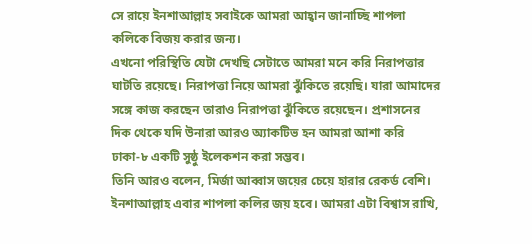সে রায়ে ইনশাআল্লাহ সবাইকে আমরা আহ্বান জানাচ্ছি শাপলা কলিকে বিজয় করার জন্য।
এখনো পরিস্থিতি যেটা দেখছি সেটাতে আমরা মনে করি নিরাপত্তার ঘাটতি রয়েছে। নিরাপত্তা নিয়ে আমরা ঝুঁকিতে রয়েছি। যারা আমাদের সঙ্গে কাজ করছেন তারাও নিরাপত্তা ঝুঁকিতে রয়েছেন। প্রশাসনের দিক থেকে যদি উনারা আরও অ্যাকটিভ হন আমরা আশা করি ঢাকা-৮ একটি সুষ্ঠু ইলেকশন করা সম্ভব।
তিনি আরও বলেন, মির্জা আব্বাস জয়ের চেয়ে হারার রেকর্ড বেশি।
ইনশাআল্লাহ এবার শাপলা কলির জয় হবে। আমরা এটা বিশ্বাস রাখি,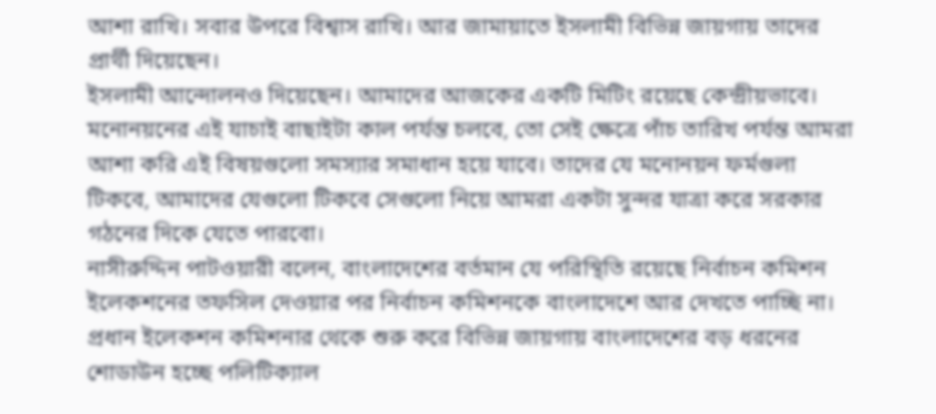আশা রাখি। সবার উপরে বিশ্বাস রাখি। আর জামায়াতে ইসলামী বিভিন্ন জায়গায় তাদের প্রার্থী দিয়েছেন।
ইসলামী আন্দোলনও দিয়েছেন। আমাদের আজকের একটি মিটিং রয়েছে কেন্দ্রীয়ভাবে। মনোনয়নের এই যাচাই বাছাইটা কাল পর্যন্ত চলবে, তো সেই ক্ষেত্রে পাঁচ তারিখ পর্যন্ত আমরা আশা করি এই বিষয়গুলো সমস্যার সমাধান হয়ে যাবে। তাদের যে মনোনয়ন ফর্মগুলা টিকবে, আমাদের যেগুলো টিকবে সেগুলো নিয়ে আমরা একটা সুন্দর যাত্রা করে সরকার গঠনের দিকে যেতে পারবো।
নাসীরুদ্দিন পাটওয়ারী বলেন, বাংলাদেশের বর্তমান যে পরিস্থিতি রয়েছে নির্বাচন কমিশন ইলেকশনের তফসিল দেওয়ার পর নির্বাচন কমিশনকে বাংলাদেশে আর দেখতে পাচ্ছি না।
প্রধান ইলেকশন কমিশনার থেকে শুরু করে বিভিন্ন জায়গায় বাংলাদেশের বড় ধরনের শোডাউন হচ্ছে পলিটিক্যাল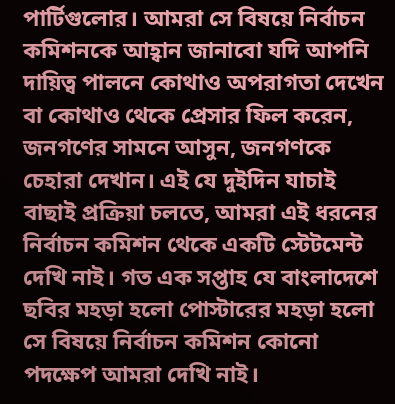পার্টিগুলোর। আমরা সে বিষয়ে নির্বাচন কমিশনকে আহ্বান জানাবো যদি আপনি দায়িত্ব পালনে কোথাও অপরাগতা দেখেন বা কোথাও থেকে প্রেসার ফিল করেন, জনগণের সামনে আসুন, জনগণকে চেহারা দেখান। এই যে দুইদিন যাচাই বাছাই প্রক্রিয়া চলতে, আমরা এই ধরনের নির্বাচন কমিশন থেকে একটি স্টেটমেন্ট দেখি নাই। গত এক সপ্তাহ যে বাংলাদেশে ছবির মহড়া হলো পোস্টারের মহড়া হলো সে বিষয়ে নির্বাচন কমিশন কোনো পদক্ষেপ আমরা দেখি নাই।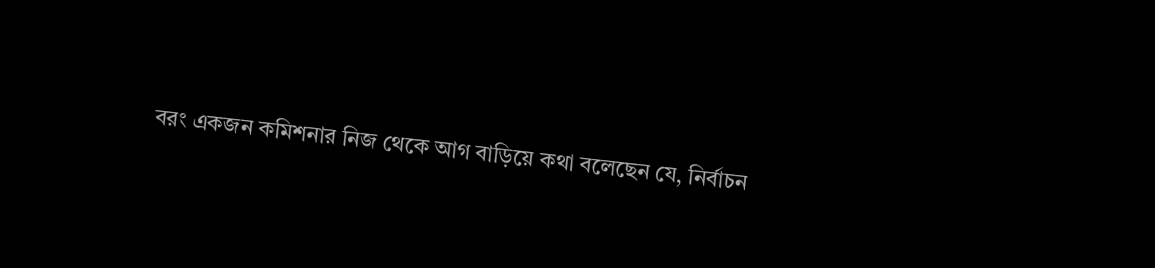বরং একজন কমিশনার নিজ থেকে আগ বাড়িয়ে কথা বলেছেন যে, নির্বাচন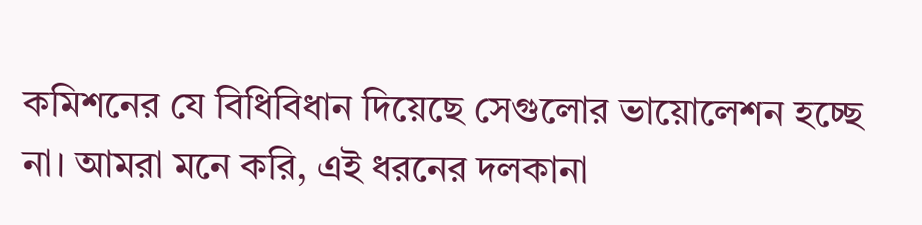কমিশনের যে বিধিবিধান দিয়েছে সেগুলোর ভায়োলেশন হচ্ছে না। আমরা মনে করি, এই ধরনের দলকানা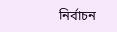নির্বাচন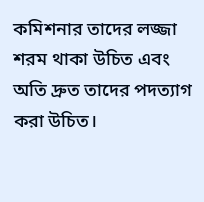কমিশনার তাদের লজ্জা শরম থাকা উচিত এবং অতি দ্রুত তাদের পদত্যাগ করা উচিত।